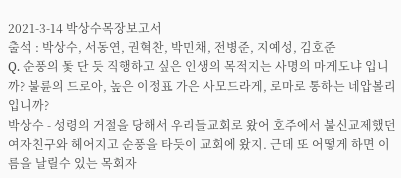2021-3-14 박상수목장보고서
출석 : 박상수, 서동연, 권혁찬, 박민채, 전병준, 지예성, 김호준
Q. 순풍의 돛 단 듯 직행하고 싶은 인생의 목적지는 사명의 마게도냐 입니까? 불륜의 드로아, 높은 이정표 가은 사모드라게, 로마로 통하는 네압볼리입니까?
박상수 - 성령의 거절을 당해서 우리들교회로 왔어 호주에서 불신교제했던 여자친구와 헤어지고 순풍을 타듯이 교회에 왔지. 근데 또 어떻게 하면 이름을 날릴수 있는 목회자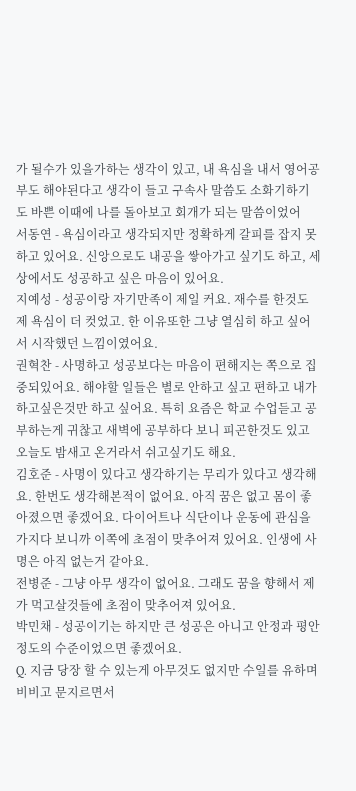가 될수가 있을가하는 생각이 있고, 내 욕심을 내서 영어공부도 해야된다고 생각이 들고 구속사 말씀도 소화기하기도 바쁜 이때에 나를 돌아보고 회개가 되는 말씀이었어
서동연 - 욕심이라고 생각되지만 정확하게 갈피를 잡지 못하고 있어요. 신앙으로도 내공을 쌓아가고 싶기도 하고, 세상에서도 성공하고 싶은 마음이 있어요.
지예성 - 성공이랑 자기만족이 제일 커요. 재수를 한것도 제 욕심이 더 컷었고. 한 이유또한 그냥 열심히 하고 싶어서 시작했던 느낌이였어요.
권혁찬 - 사명하고 성공보다는 마음이 편해지는 쪽으로 집중되있어요. 해야할 일들은 별로 안하고 싶고 편하고 내가 하고싶은것만 하고 싶어요. 특히 요즘은 학교 수업듣고 공부하는게 귀찮고 새벽에 공부하다 보니 피곤한것도 있고 오늘도 밤새고 온거라서 쉬고싶기도 해요.
김호준 - 사명이 있다고 생각하기는 무리가 있다고 생각해요. 한번도 생각해본적이 없어요. 아직 꿈은 없고 몸이 좋아졌으면 좋겠어요. 다이어트나 식단이나 운동에 관심을 가지다 보니까 이쪽에 초점이 맞추어져 있어요. 인생에 사명은 아직 없는거 같아요.
전병준 - 그냥 아무 생각이 없어요. 그래도 꿈을 향해서 제가 먹고살것들에 초점이 맞추어져 있어요.
박민채 - 성공이기는 하지만 큰 성공은 아니고 안정과 평안정도의 수준이었으면 좋겠어요.
Q. 지금 당장 할 수 있는게 아무것도 없지만 수일를 유하며 비비고 문지르면서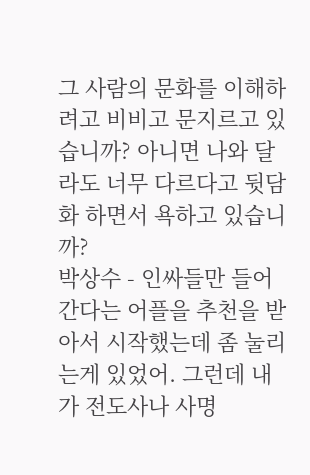그 사람의 문화를 이해하려고 비비고 문지르고 있습니까? 아니면 나와 달라도 너무 다르다고 뒷담화 하면서 욕하고 있습니까?
박상수 - 인싸들만 들어간다는 어플을 추천을 받아서 시작했는데 좀 눌리는게 있었어. 그런데 내가 전도사나 사명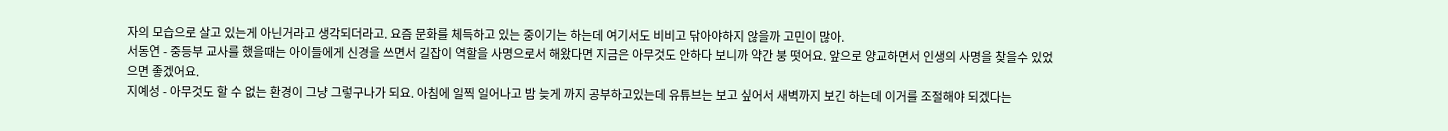자의 모습으로 살고 있는게 아닌거라고 생각되더라고. 요즘 문화를 체득하고 있는 중이기는 하는데 여기서도 비비고 닦아야하지 않을까 고민이 많아.
서동연 - 중등부 교사를 했을때는 아이들에게 신경을 쓰면서 길잡이 역할을 사명으로서 해왔다면 지금은 아무것도 안하다 보니까 약간 붕 떳어요. 앞으로 양교하면서 인생의 사명을 찾을수 있었으면 좋겠어요.
지예성 - 아무것도 할 수 없는 환경이 그냥 그렇구나가 되요. 아침에 일찍 일어나고 밤 늦게 까지 공부하고있는데 유튜브는 보고 싶어서 새벽까지 보긴 하는데 이거를 조절해야 되겠다는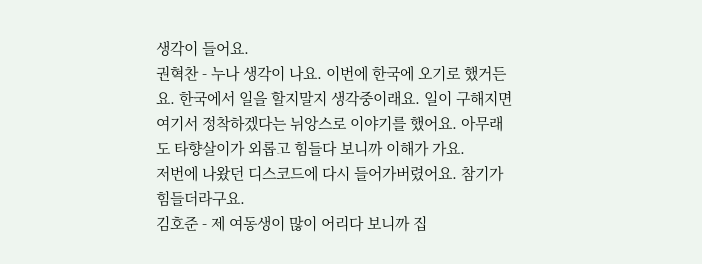생각이 들어요.
권혁찬 - 누나 생각이 나요. 이번에 한국에 오기로 했거든요. 한국에서 일을 할지말지 생각중이래요. 일이 구해지면 여기서 정착하겠다는 뉘앙스로 이야기를 했어요. 아무래도 타향살이가 외롭고 힘들다 보니까 이해가 가요.
저번에 나왔던 디스코드에 다시 들어가버렸어요. 참기가 힘들더라구요.
김호준 - 제 여동생이 많이 어리다 보니까 집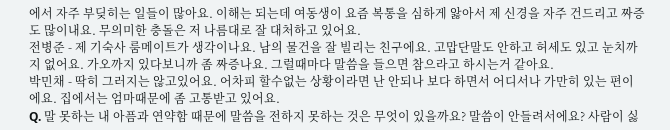에서 자주 부딪히는 일들이 많아요. 이해는 되는데 여동생이 요즘 복통을 심하게 앓아서 제 신경을 자주 건드리고 짜증도 많이내요. 무의미한 충돌은 저 나름대로 잘 대처하고 있어요.
전병준 - 제 기숙사 룸메이트가 생각이나요. 남의 물건을 잘 빌리는 친구에요. 고맙단말도 안하고 허세도 있고 눈치까지 없어요. 가오까지 있다보니까 좀 짜증나요. 그럴때마다 말씀을 들으면 참으라고 하시는거 같아요.
박민채 - 딱히 그러지는 않고있어요. 어차피 할수없는 상황이라면 난 안되나 보다 하면서 어디서나 가만히 있는 편이에요. 집에서는 엄마때문에 좀 고통받고 있어요.
Q. 말 못하는 내 아픔과 연약함 때문에 말씀을 전하지 못하는 것은 무엇이 있을까요? 말씀이 안들려서에요? 사람이 싫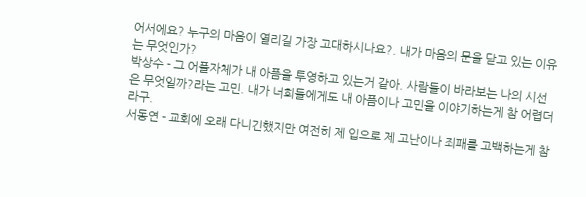어서에요? 누구의 마음이 열리길 가장 고대하시나요?. 내가 마음의 문을 닫고 있는 이유는 무엇인가?
박상수 - 그 어플자체가 내 아픔을 투영하고 있는거 같아. 사람들이 바라보는 나의 시선은 무엇일까?라는 고민. 내가 너희들에게도 내 아픔이나 고민을 이야기하는게 참 어렵더라구.
서동연 - 교회에 오래 다니긴했지만 여전히 제 입으로 제 고난이나 죄패를 고백하는게 참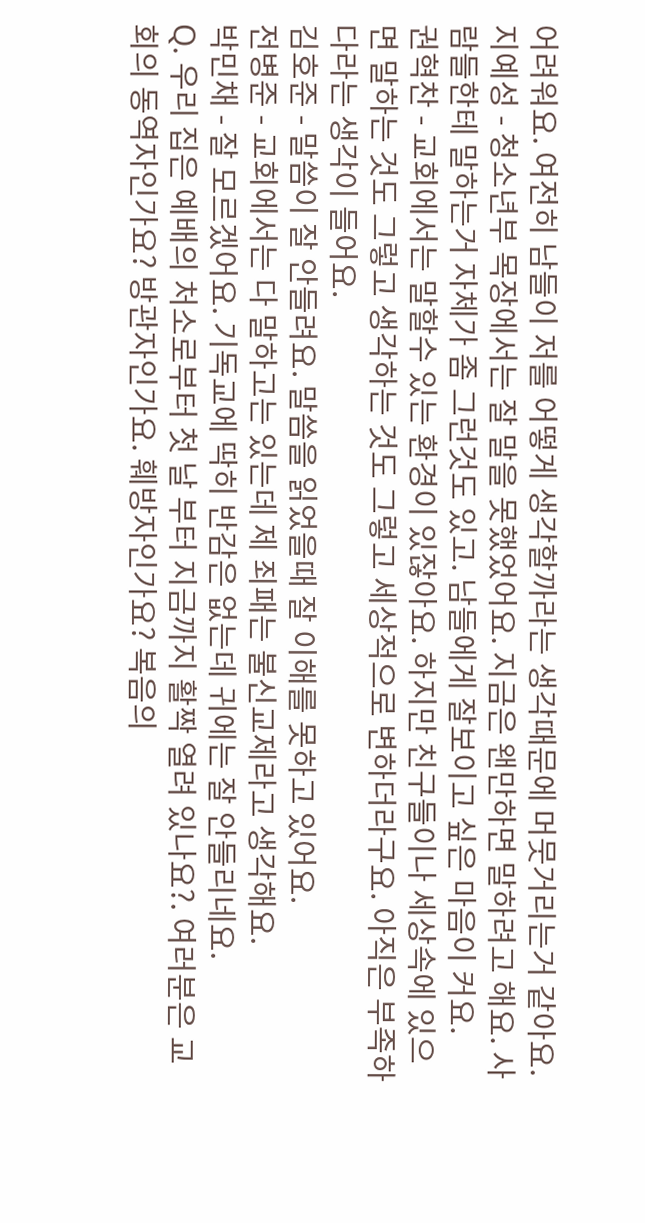어려워요. 여전히 남들이 저를 어떻게 생각할까라는 생각때문에 머뭇거리는거 같아요.
지예성 - 청소년부 목장에서는 잘 말을 못했었어요. 지금은 왠만하면 말하려고 해요. 사람들한테 말하는거 자체가 좀 그런것도 있고. 남들에게 잘보이고 싶은 마음이 커요.
권혁찬 - 교회에서는 말할수 있는 환경이 있잖아요. 하지만 친구들이나 세상속에 있으면 말하는 것도 그렇고 생각하는 것도 그렇고 세상적으로 변하더라구요. 아직은 부족하다라는 생각이 들어요.
김호준 - 말씀이 잘 안들려요. 말씀을 읽었을때 잘 이해를 못하고 있어요.
전병준 - 교회에서는 다 말하고는 있는데 제 죄패는 불신교제라고 생각해요.
박민채 - 잘 모르겠어요. 기독교에 딱히 반감은 없는데 귀에는 잘 안들리네요.
Q. 우리 집은 예배의 처소로부터 첫 날 부터 지금까지 활짝 열려 있나요?. 여러분은 교회의 동역자인가요? 방관자인가요. 훼방자인가요? 복음의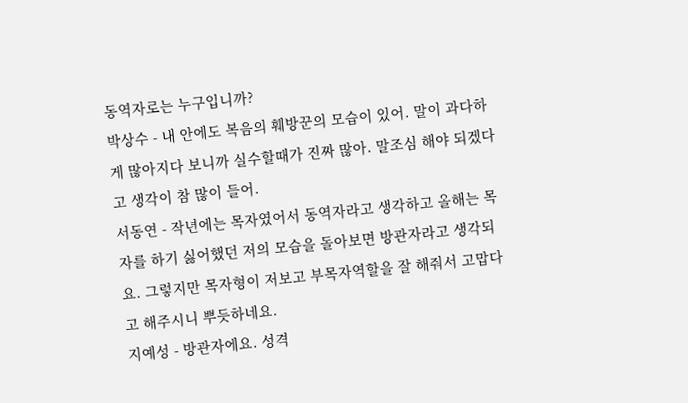동역자로는 누구입니까?
박상수 - 내 안에도 복음의 훼방꾼의 모습이 있어. 말이 과다하게 많아지다 보니까 실수할때가 진짜 많아. 말조심 해야 되겠다고 생각이 참 많이 들어.
서동연 - 작년에는 목자였어서 동역자라고 생각하고 올해는 목자를 하기 싫어했던 저의 모습을 돌아보면 방관자라고 생각되요. 그렇지만 목자형이 저보고 부목자역할을 잘 해줘서 고맙다고 해주시니 뿌듯하네요.
지예성 - 방관자에요. 성격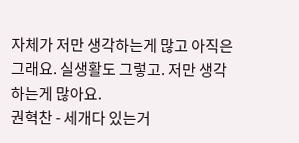자체가 저만 생각하는게 많고 아직은 그래요. 실생활도 그렇고. 저만 생각하는게 많아요.
권혁찬 - 세개다 있는거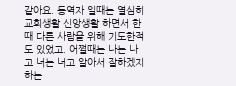같아요. 동역자 일때는 열심히 교회생활 신앙생활 하면서 한때 다른 사람을 위해 기도한적도 있었고. 어쩔때는 나는 나고 너는 너고 알아서 잘하겠지 하는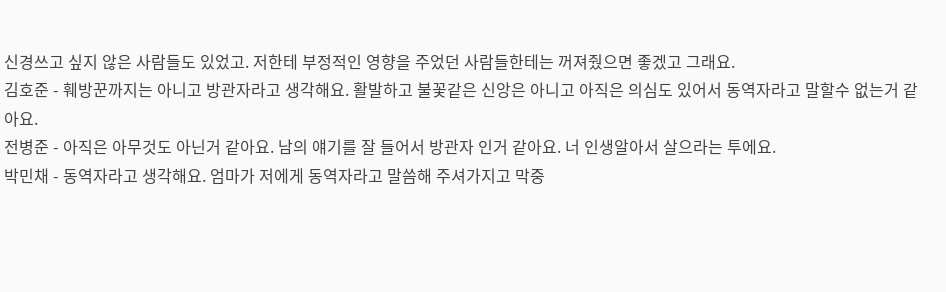신경쓰고 싶지 않은 사람들도 있었고. 저한테 부정적인 영향을 주었던 사람들한테는 꺼져줬으면 좋겠고 그래요.
김호준 - 훼방꾼까지는 아니고 방관자라고 생각해요. 활발하고 불꽃같은 신앙은 아니고 아직은 의심도 있어서 동역자라고 말할수 없는거 같아요.
전병준 - 아직은 아무것도 아닌거 같아요. 남의 얘기를 잘 들어서 방관자 인거 같아요. 너 인생알아서 살으라는 투에요.
박민채 - 동역자라고 생각해요. 엄마가 저에게 동역자라고 말씀해 주셔가지고 막중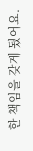한 책임을 갖게 됬어요.